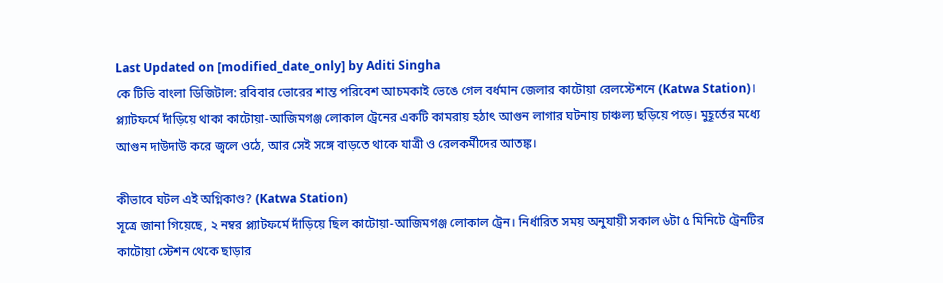Last Updated on [modified_date_only] by Aditi Singha
কে টিভি বাংলা ডিজিটাল: রবিবার ভোরের শান্ত পরিবেশ আচমকাই ভেঙে গেল বর্ধমান জেলার কাটোয়া রেলস্টেশনে (Katwa Station)। প্ল্যাটফর্মে দাঁড়িয়ে থাকা কাটোয়া-আজিমগঞ্জ লোকাল ট্রেনের একটি কামরায় হঠাৎ আগুন লাগার ঘটনায় চাঞ্চল্য ছড়িয়ে পড়ে। মুহূর্তের মধ্যে আগুন দাউদাউ করে জ্বলে ওঠে, আর সেই সঙ্গে বাড়তে থাকে যাত্রী ও রেলকর্মীদের আতঙ্ক।

কীভাবে ঘটল এই অগ্নিকাণ্ড? (Katwa Station)
সূত্রে জানা গিয়েছে, ২ নম্বর প্ল্যাটফর্মে দাঁড়িয়ে ছিল কাটোয়া-আজিমগঞ্জ লোকাল ট্রেন। নির্ধারিত সময় অনুযায়ী সকাল ৬টা ৫ মিনিটে ট্রেনটির কাটোয়া স্টেশন থেকে ছাড়ার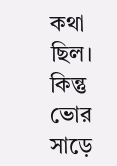কথা ছিল। কিন্তু ভোর সাড়ে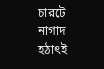চারটে নাগাদ হঠাৎই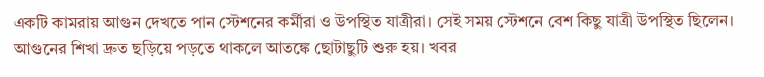একটি কামরায় আগুন দেখতে পান স্টেশনের কর্মীরা ও উপস্থিত যাত্রীরা। সেই সময় স্টেশনে বেশ কিছু যাত্রী উপস্থিত ছিলেন। আগুনের শিখা দ্রুত ছড়িয়ে পড়তে থাকলে আতঙ্কে ছোটাছুটি শুরু হয়। খবর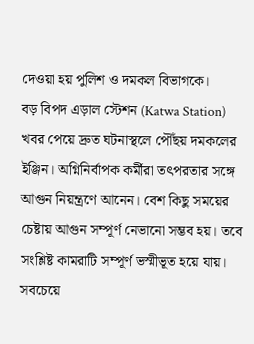দেওয়া হয় পুলিশ ও দমকল বিভাগকে।
বড় বিপদ এড়াল স্টেশন (Katwa Station)
খবর পেয়ে দ্রুত ঘটনাস্থলে পৌঁছয় দমকলের ইঞ্জিন। অগ্নিনির্বাপক কর্মীরা তৎপরতার সঙ্গে আগুন নিয়ন্ত্রণে আনেন। বেশ কিছু সময়ের চেষ্টায় আগুন সম্পূর্ণ নেভানো সম্ভব হয়। তবে সংশ্লিষ্ট কামরাটি সম্পূর্ণ ভস্মীভূত হয়ে যায়। সবচেয়ে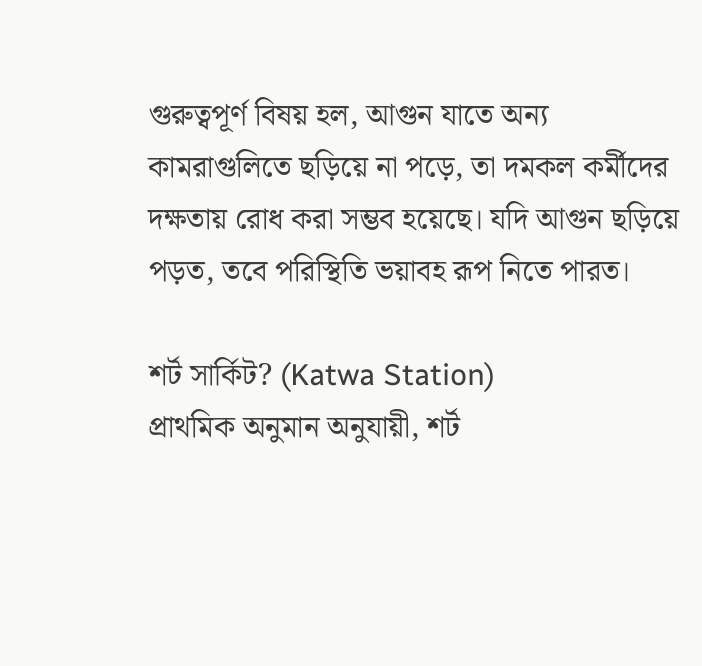গুরুত্বপূর্ণ বিষয় হল, আগুন যাতে অন্য কামরাগুলিতে ছড়িয়ে না পড়ে, তা দমকল কর্মীদের দক্ষতায় রোধ করা সম্ভব হয়েছে। যদি আগুন ছড়িয়ে পড়ত, তবে পরিস্থিতি ভয়াবহ রূপ নিতে পারত।

শর্ট সার্কিট? (Katwa Station)
প্রাথমিক অনুমান অনুযায়ী, শর্ট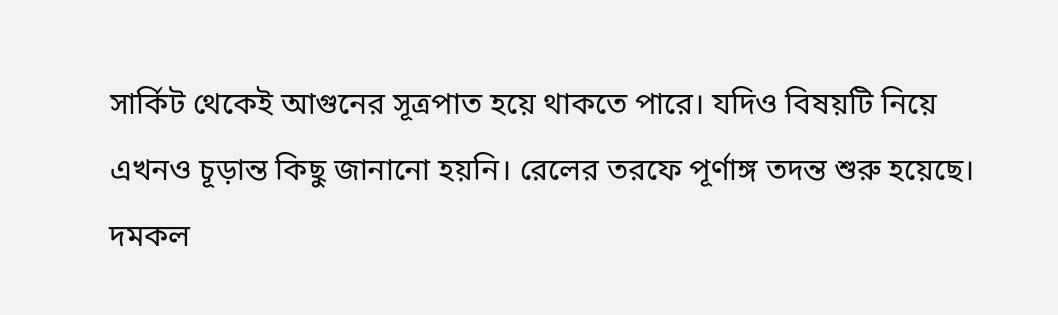সার্কিট থেকেই আগুনের সূত্রপাত হয়ে থাকতে পারে। যদিও বিষয়টি নিয়ে এখনও চূড়ান্ত কিছু জানানো হয়নি। রেলের তরফে পূর্ণাঙ্গ তদন্ত শুরু হয়েছে। দমকল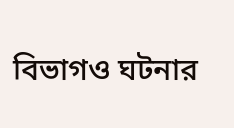বিভাগও ঘটনার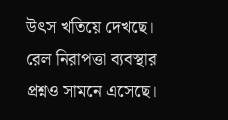উৎস খতিয়ে দেখছে। রেল নিরাপত্তা ব্যবস্থার প্রশ্নও সামনে এসেছে।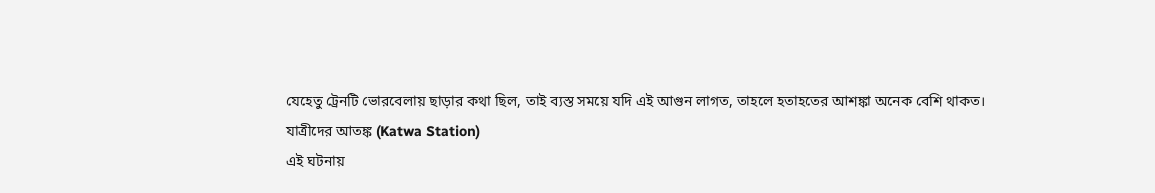যেহেতু ট্রেনটি ভোরবেলায় ছাড়ার কথা ছিল, তাই ব্যস্ত সময়ে যদি এই আগুন লাগত, তাহলে হতাহতের আশঙ্কা অনেক বেশি থাকত।
যাত্রীদের আতঙ্ক (Katwa Station)
এই ঘটনায়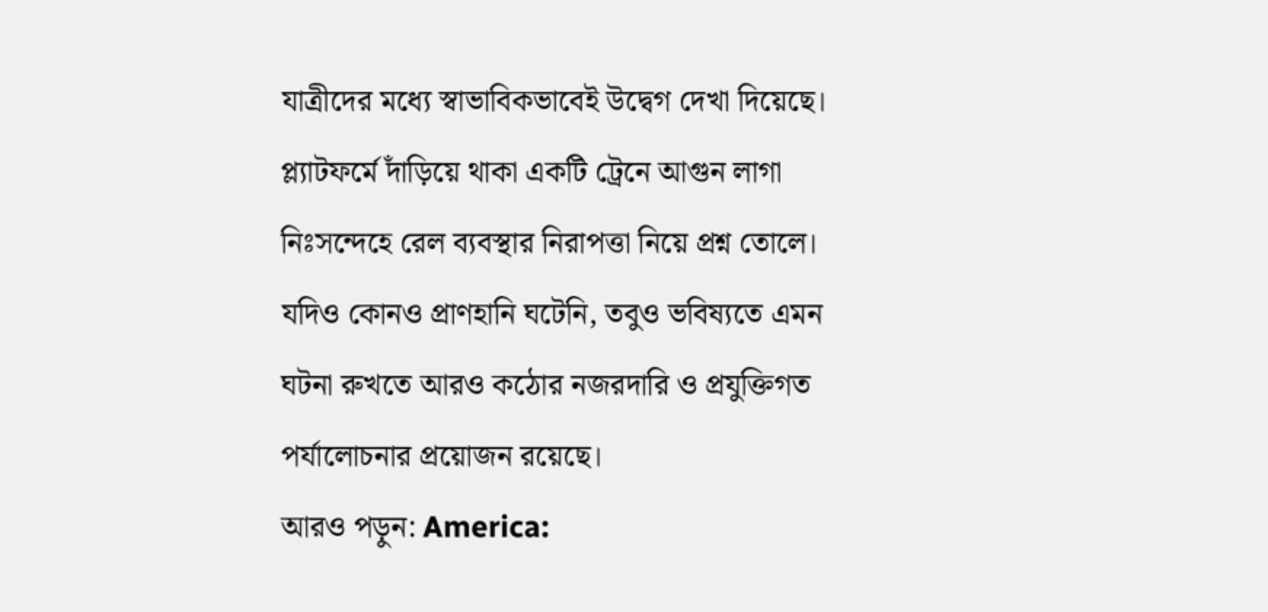যাত্রীদের মধ্যে স্বাভাবিকভাবেই উদ্বেগ দেখা দিয়েছে। প্ল্যাটফর্মে দাঁড়িয়ে থাকা একটি ট্রেনে আগুন লাগা নিঃসন্দেহে রেল ব্যবস্থার নিরাপত্তা নিয়ে প্রশ্ন তোলে। যদিও কোনও প্রাণহানি ঘটেনি, তবুও ভবিষ্যতে এমন ঘটনা রুখতে আরও কঠোর নজরদারি ও প্রযুক্তিগত পর্যালোচনার প্রয়োজন রয়েছে।
আরও পড়ুন: America: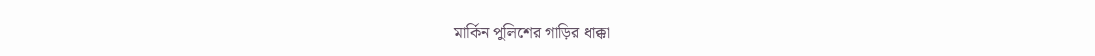মার্কিন পুলিশের গাড়ির ধাক্কা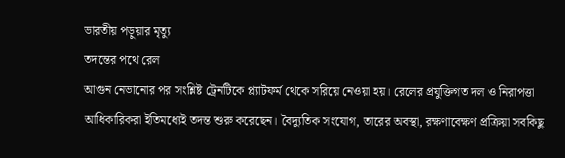ভারতীয় পড়ুয়ার মৃত্যু
তদন্তের পথে রেল
আগুন নেভানোর পর সংশ্লিষ্ট ট্রেনটিকে প্ল্যাটফর্ম থেকে সরিয়ে নেওয়া হয়। রেলের প্রযুক্তিগত দল ও নিরাপত্তা আধিকারিকরা ইতিমধ্যেই তদন্ত শুরু করেছেন। বৈদ্যুতিক সংযোগ, তারের অবস্থা, রক্ষণাবেক্ষণ প্রক্রিয়া সবকিছু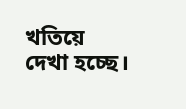খতিয়ে দেখা হচ্ছে।